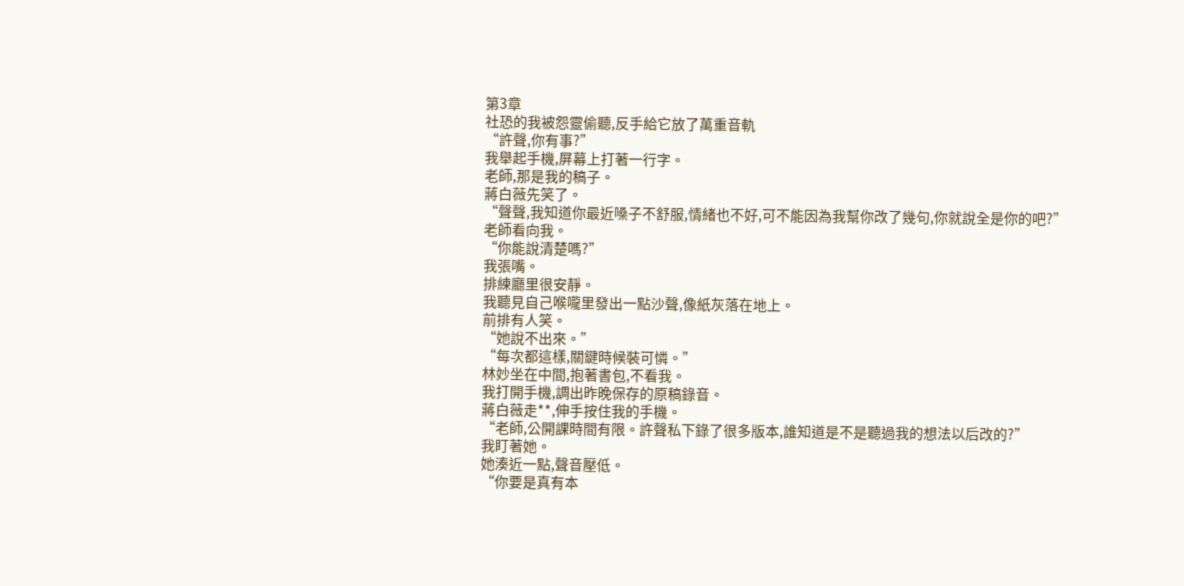第3章
社恐的我被怨靈偷聽,反手給它放了萬重音軌
“許聲,你有事?”
我舉起手機,屏幕上打著一行字。
老師,那是我的稿子。
蔣白薇先笑了。
“聲聲,我知道你最近嗓子不舒服,情緒也不好,可不能因為我幫你改了幾句,你就說全是你的吧?”
老師看向我。
“你能說清楚嗎?”
我張嘴。
排練廳里很安靜。
我聽見自己喉嚨里發出一點沙聲,像紙灰落在地上。
前排有人笑。
“她說不出來。”
“每次都這樣,關鍵時候裝可憐。”
林妙坐在中間,抱著書包,不看我。
我打開手機,調出昨晚保存的原稿錄音。
蔣白薇走**,伸手按住我的手機。
“老師,公開課時間有限。許聲私下錄了很多版本,誰知道是不是聽過我的想法以后改的?”
我盯著她。
她湊近一點,聲音壓低。
“你要是真有本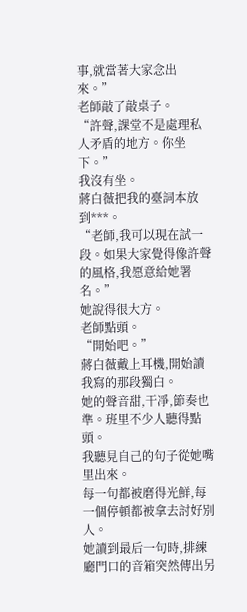事,就當著大家念出來。”
老師敲了敲桌子。
“許聲,課堂不是處理私人矛盾的地方。你坐下。”
我沒有坐。
蔣白薇把我的臺詞本放到***。
“老師,我可以現在試一段。如果大家覺得像許聲的風格,我愿意給她署名。”
她說得很大方。
老師點頭。
“開始吧。”
蔣白薇戴上耳機,開始讀我寫的那段獨白。
她的聲音甜,干凈,節奏也準。班里不少人聽得點頭。
我聽見自己的句子從她嘴里出來。
每一句都被磨得光鮮,每一個停頓都被拿去討好別人。
她讀到最后一句時,排練廳門口的音箱突然傳出另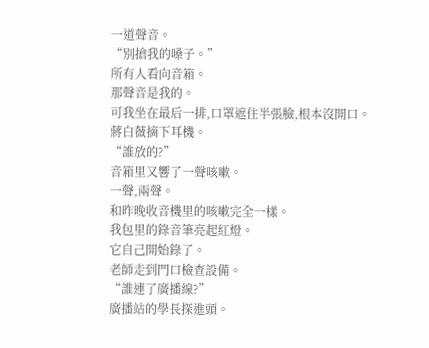一道聲音。
“別搶我的嗓子。”
所有人看向音箱。
那聲音是我的。
可我坐在最后一排,口罩遮住半張臉,根本沒開口。
蔣白薇摘下耳機。
“誰放的?”
音箱里又響了一聲咳嗽。
一聲,兩聲。
和昨晚收音機里的咳嗽完全一樣。
我包里的錄音筆亮起紅燈。
它自己開始錄了。
老師走到門口檢查設備。
“誰連了廣播線?”
廣播站的學長探進頭。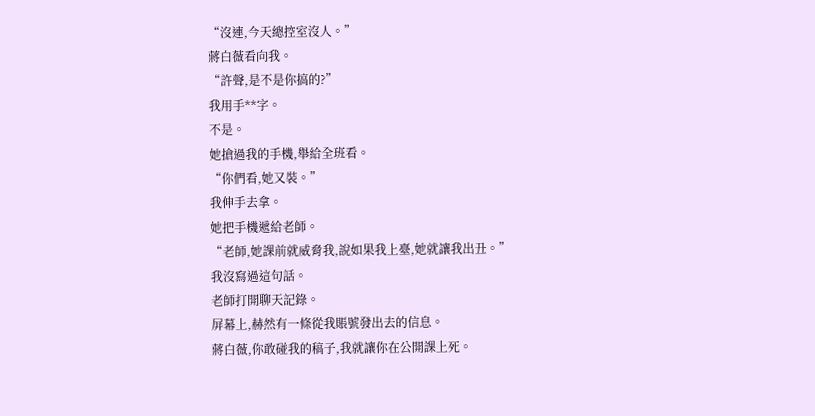“沒連,今天總控室沒人。”
蔣白薇看向我。
“許聲,是不是你搞的?”
我用手**字。
不是。
她搶過我的手機,舉給全班看。
“你們看,她又裝。”
我伸手去拿。
她把手機遞給老師。
“老師,她課前就威脅我,說如果我上臺,她就讓我出丑。”
我沒寫過這句話。
老師打開聊天記錄。
屏幕上,赫然有一條從我賬號發出去的信息。
蔣白薇,你敢碰我的稿子,我就讓你在公開課上死。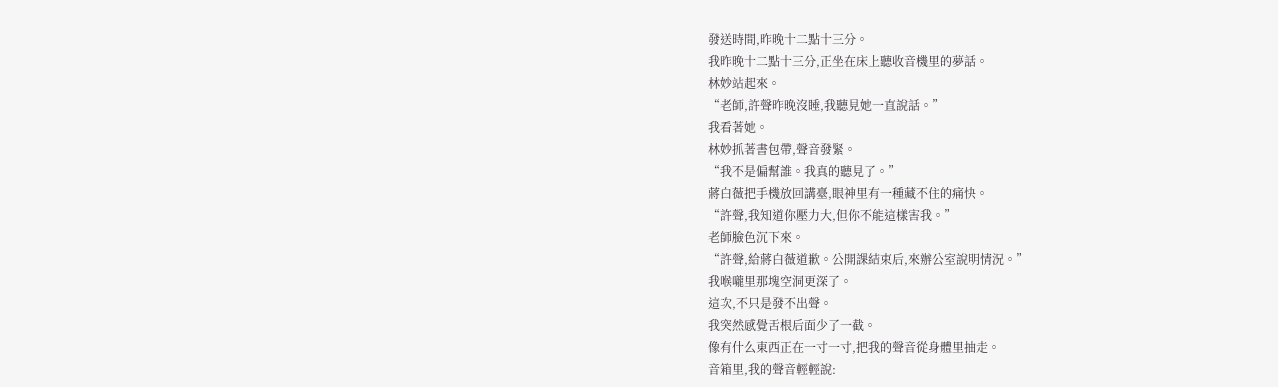發送時間,昨晚十二點十三分。
我昨晚十二點十三分,正坐在床上聽收音機里的夢話。
林妙站起來。
“老師,許聲昨晚沒睡,我聽見她一直說話。”
我看著她。
林妙抓著書包帶,聲音發緊。
“我不是偏幫誰。我真的聽見了。”
蔣白薇把手機放回講臺,眼神里有一種藏不住的痛快。
“許聲,我知道你壓力大,但你不能這樣害我。”
老師臉色沉下來。
“許聲,給蔣白薇道歉。公開課結束后,來辦公室說明情況。”
我喉嚨里那塊空洞更深了。
這次,不只是發不出聲。
我突然感覺舌根后面少了一截。
像有什么東西正在一寸一寸,把我的聲音從身體里抽走。
音箱里,我的聲音輕輕說: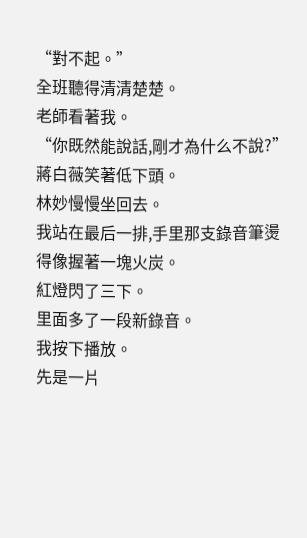“對不起。”
全班聽得清清楚楚。
老師看著我。
“你既然能說話,剛才為什么不說?”
蔣白薇笑著低下頭。
林妙慢慢坐回去。
我站在最后一排,手里那支錄音筆燙得像握著一塊火炭。
紅燈閃了三下。
里面多了一段新錄音。
我按下播放。
先是一片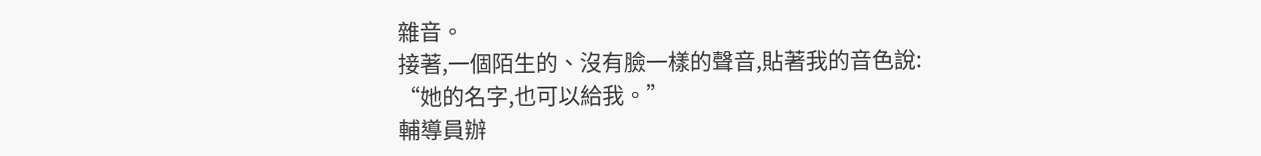雜音。
接著,一個陌生的、沒有臉一樣的聲音,貼著我的音色說:
“她的名字,也可以給我。”
輔導員辦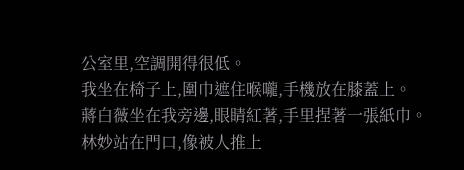公室里,空調開得很低。
我坐在椅子上,圍巾遮住喉嚨,手機放在膝蓋上。
蔣白薇坐在我旁邊,眼睛紅著,手里捏著一張紙巾。林妙站在門口,像被人推上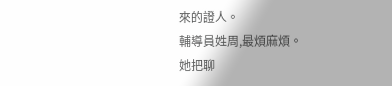來的證人。
輔導員姓周,最煩麻煩。
她把聊